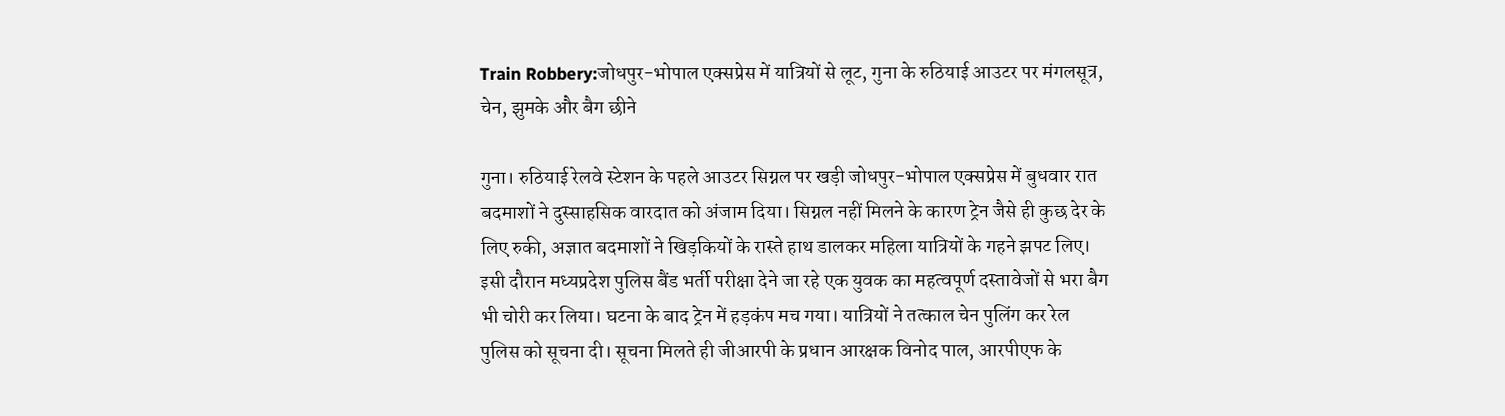Train Robbery:जोधपुर-भोपाल एक्सप्रेस में यात्रियों से लूट, गुना के रुठियाई आउटर पर मंगलसूत्र, चेन, झुमके और बैग छीने

गुना। रुठियाई रेलवे स्टेशन के पहले आउटर सिग्नल पर खड़ी जोधपुर-भोपाल एक्सप्रेस में बुधवार रात बदमाशों ने दुस्साहसिक वारदात को अंजाम दिया। सिग्नल नहीं मिलने के कारण ट्रेन जैसे ही कुछ देर के लिए रुकी, अज्ञात बदमाशों ने खिड़कियों के रास्ते हाथ डालकर महिला यात्रियों के गहने झपट लिए। इसी दौरान मध्यप्रदेश पुलिस बैंड भर्ती परीक्षा देने जा रहे एक युवक का महत्वपूर्ण दस्तावेजों से भरा बैग भी चोरी कर लिया। घटना के बाद ट्रेन में हड़कंप मच गया। यात्रियों ने तत्काल चेन पुलिंग कर रेल पुलिस को सूचना दी। सूचना मिलते ही जीआरपी के प्रधान आरक्षक विनोद पाल, आरपीएफ के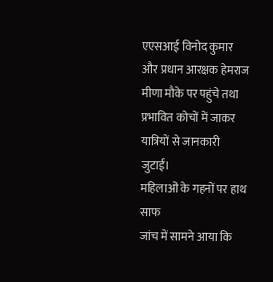एएसआई विनोद कुमार और प्रधान आरक्षक हेमराज मीणा मौके पर पहुंचे तथा प्रभावित कोचों में जाकर यात्रियों से जानकारी जुटाई।
महिलाओं के गहनों पर हाथ साफ
जांच में सामने आया कि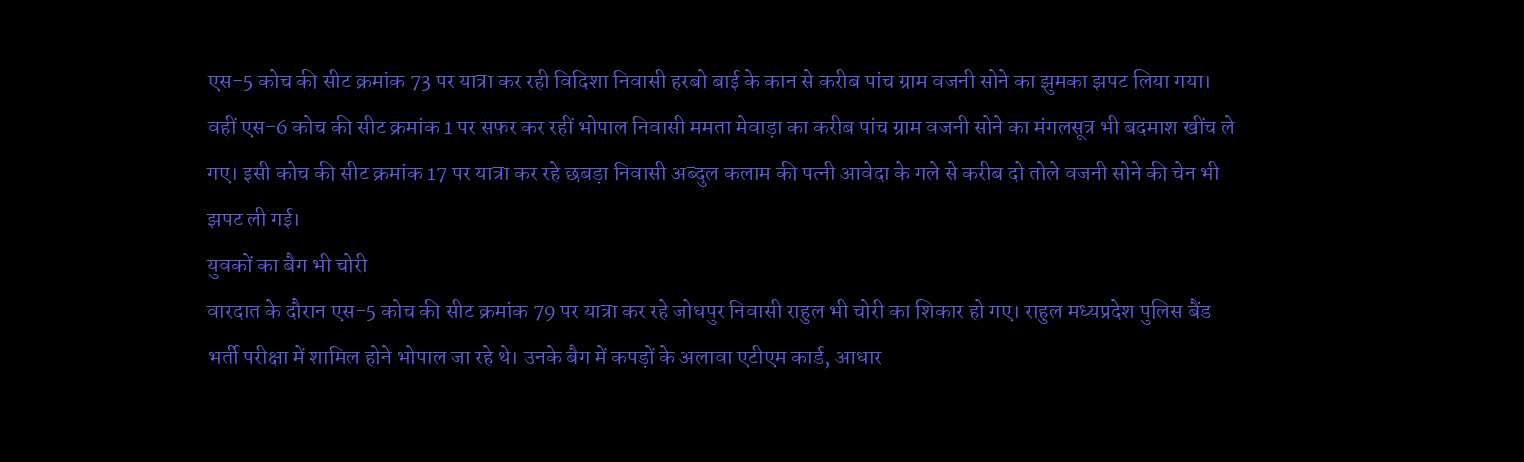एस-5 कोच की सीट क्रमांक 73 पर यात्रा कर रही विदिशा निवासी हरबो बाई के कान से करीब पांच ग्राम वजनी सोने का झुमका झपट लिया गया। वहीं एस-6 कोच की सीट क्रमांक 1 पर सफर कर रहीं भोपाल निवासी ममता मेवाड़ा का करीब पांच ग्राम वजनी सोने का मंगलसूत्र भी बदमाश खींच ले गए। इसी कोच की सीट क्रमांक 17 पर यात्रा कर रहे छबड़ा निवासी अब्दुल कलाम की पत्नी आवेदा के गले से करीब दो तोले वजनी सोने की चेन भी झपट ली गई।
युवकों का बैग भी चोरी
वारदात के दौरान एस-5 कोच की सीट क्रमांक 79 पर यात्रा कर रहे जोधपुर निवासी राहुल भी चोरी का शिकार हो गए। राहुल मध्यप्रदेश पुलिस बैंड भर्ती परीक्षा में शामिल होने भोपाल जा रहे थे। उनके बैग में कपड़ों के अलावा एटीएम कार्ड, आधार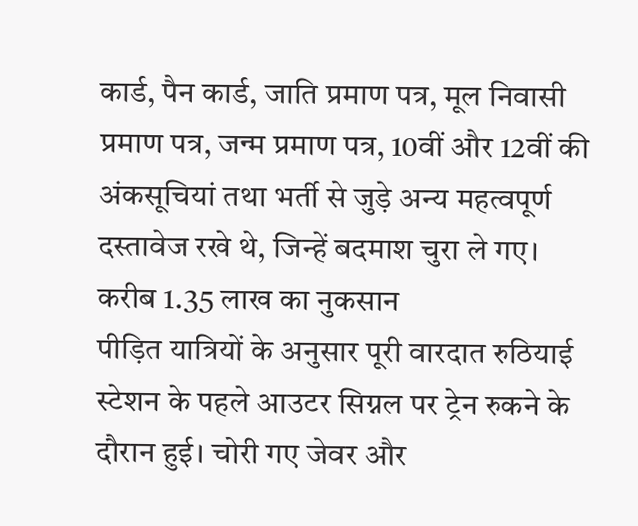कार्ड, पैन कार्ड, जाति प्रमाण पत्र, मूल निवासी प्रमाण पत्र, जन्म प्रमाण पत्र, 10वीं और 12वीं की अंकसूचियां तथा भर्ती से जुड़े अन्य महत्वपूर्ण दस्तावेज रखे थे, जिन्हें बदमाश चुरा ले गए।
करीब 1.35 लाख का नुकसान
पीड़ित यात्रियों के अनुसार पूरी वारदात रुठियाई स्टेशन के पहले आउटर सिग्नल पर ट्रेन रुकने के दौरान हुई। चोरी गए जेवर और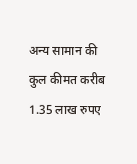अन्य सामान की कुल कीमत करीब 1.35 लाख रुपए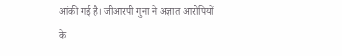आंकी गई है। जीआरपी गुना ने अज्ञात आरोपियों के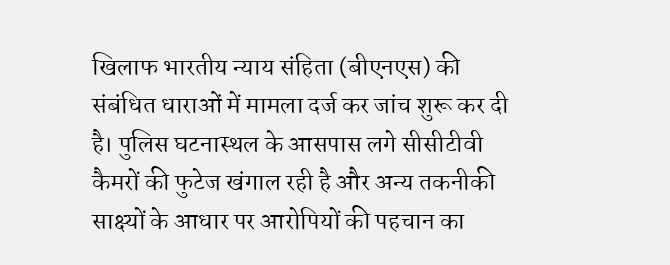खिलाफ भारतीय न्याय संहिता (बीएनएस) की संबंधित धाराओं में मामला दर्ज कर जांच शुरू कर दी है। पुलिस घटनास्थल के आसपास लगे सीसीटीवी कैमरों की फुटेज खंगाल रही है और अन्य तकनीकी साक्ष्यों के आधार पर आरोपियों की पहचान का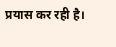प्रयास कर रही है।